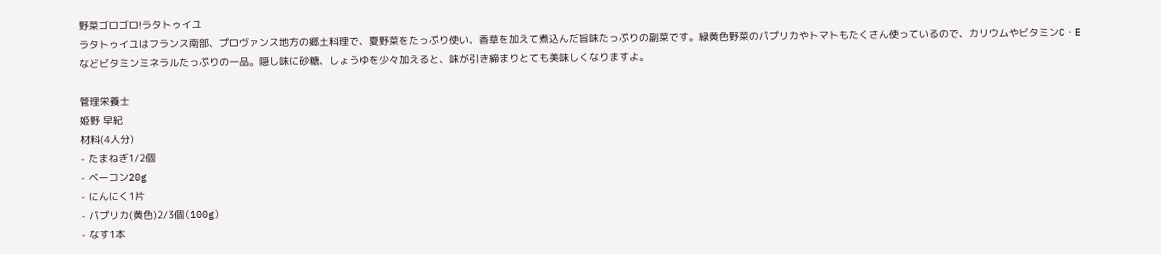野菜ゴロゴロ!ラタトゥイユ
ラタトゥイユはフランス南部、プロヴァンス地方の郷土料理で、夏野菜をたっぷり使い、香草を加えて煮込んだ旨味たっぷりの副菜です。緑黄色野菜のパプリカやトマトもたくさん使っているので、カリウムやビタミンC・Eなどビタミンミネラルたっぷりの一品。隠し味に砂糖、しょうゆを少々加えると、味が引き締まりとても美味しくなりますよ。

管理栄養士
姫野 早紀
材料(4人分)
- たまねぎ1/2個
- ベーコン20g
- にんにく1片
- パプリカ(黄色)2/3個(100g)
- なす1本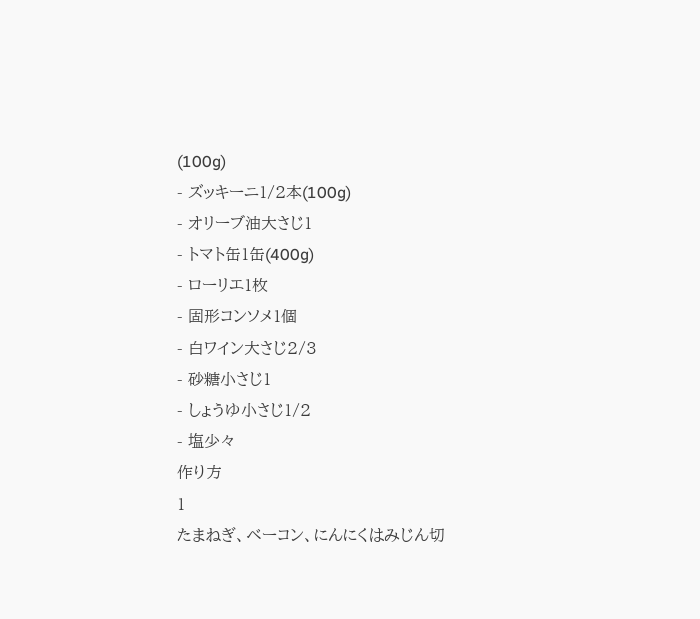(100g)
- ズッキーニ1/2本(100g)
- オリーブ油大さじ1
- トマト缶1缶(400g)
- ローリエ1枚
- 固形コンソメ1個
- 白ワイン大さじ2/3
- 砂糖小さじ1
- しょうゆ小さじ1/2
- 塩少々
作り方
1
たまねぎ、ベーコン、にんにくはみじん切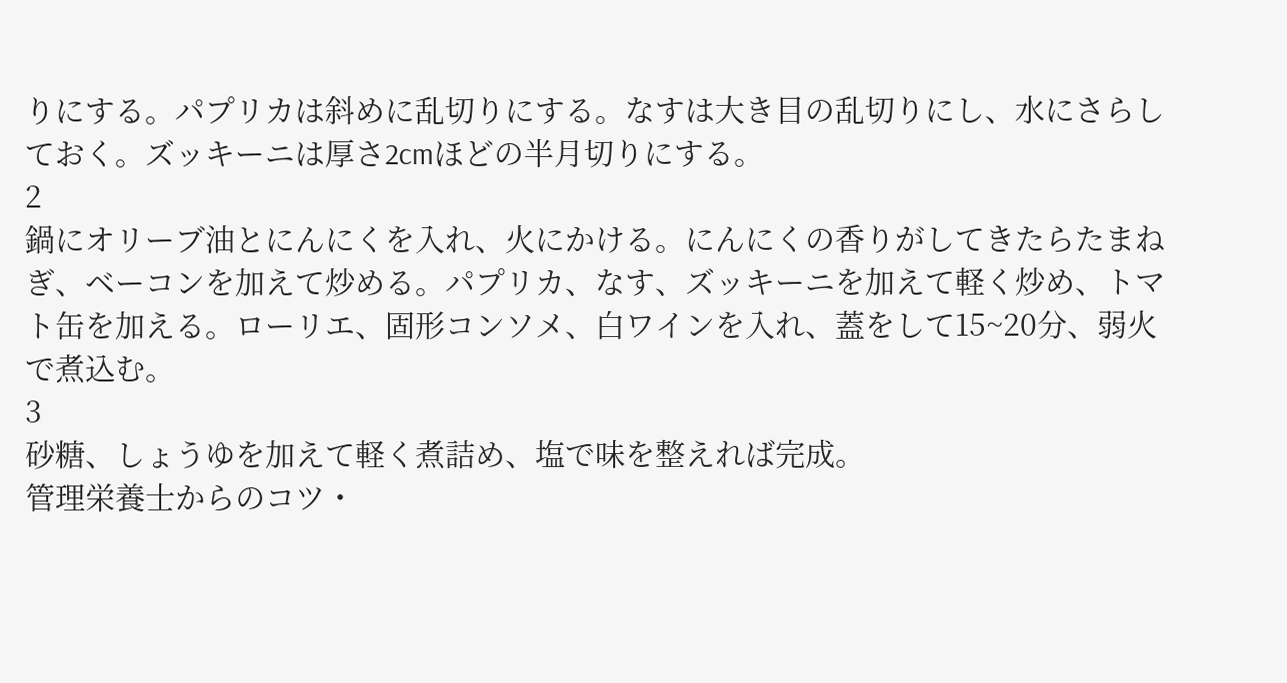りにする。パプリカは斜めに乱切りにする。なすは大き目の乱切りにし、水にさらしておく。ズッキーニは厚さ2cmほどの半月切りにする。
2
鍋にオリーブ油とにんにくを入れ、火にかける。にんにくの香りがしてきたらたまねぎ、ベーコンを加えて炒める。パプリカ、なす、ズッキーニを加えて軽く炒め、トマト缶を加える。ローリエ、固形コンソメ、白ワインを入れ、蓋をして15~20分、弱火で煮込む。
3
砂糖、しょうゆを加えて軽く煮詰め、塩で味を整えれば完成。
管理栄養士からのコツ・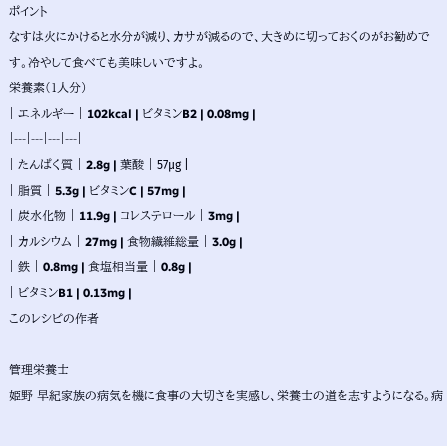ポイント
なすは火にかけると水分が減り、カサが減るので、大きめに切っておくのがお勧めです。冷やして食べても美味しいですよ。
栄養素(1人分)
| エネルギー | 102kcal | ビタミンB2 | 0.08mg |
|---|---|---|---|
| たんぱく質 | 2.8g | 葉酸 | 57μg |
| 脂質 | 5.3g | ビタミンC | 57mg |
| 炭水化物 | 11.9g | コレステロール | 3mg |
| カルシウム | 27mg | 食物繊維総量 | 3.0g |
| 鉄 | 0.8mg | 食塩相当量 | 0.8g |
| ビタミンB1 | 0.13mg |
このレシピの作者

管理栄養士
姫野 早紀家族の病気を機に食事の大切さを実感し、栄養士の道を志すようになる。病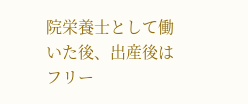院栄養士として働いた後、出産後はフリー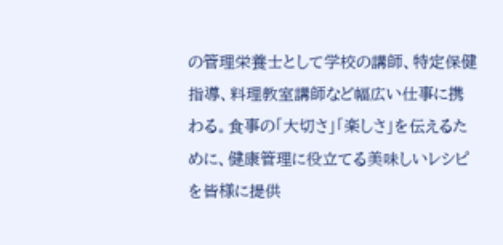の管理栄養士として学校の講師、特定保健指導、料理教室講師など幅広い仕事に携わる。食事の「大切さ」「楽しさ」を伝えるために、健康管理に役立てる美味しいレシピを皆様に提供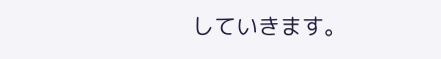していきます。